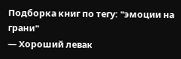Подборка книг по тегу: "эмоции на грани"
— Хороший левак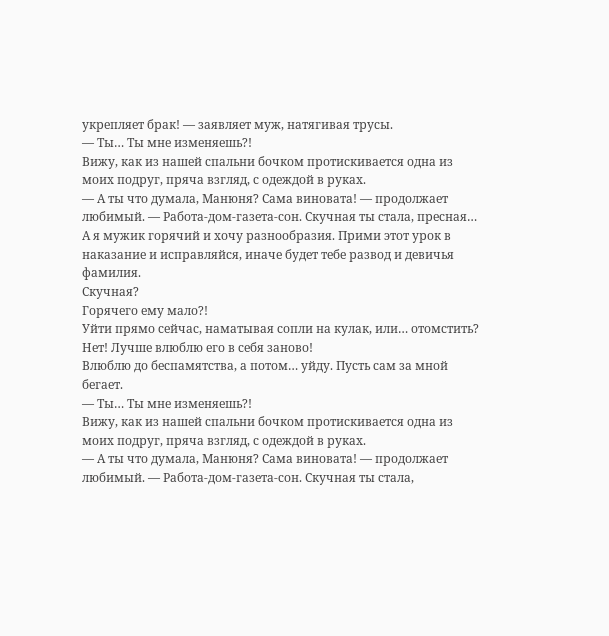укрепляет брак! — заявляет муж, натягивая трусы.
— Ты… Ты мне изменяешь?!
Вижу, как из нашей спальни бочком протискивается одна из моих подруг, пряча взгляд, с одеждой в руках.
— А ты что думала, Манюня? Сама виновата! — продолжает любимый. — Работа-дом-газета-сон. Скучная ты стала, пресная… А я мужик горячий и хочу разнообразия. Прими этот урок в наказание и исправляйся, иначе будет тебе развод и девичья фамилия.
Скучная?
Горячего ему мало?!
Уйти прямо сейчас, наматывая сопли на кулак, или… отомстить?
Нет! Лучше влюблю его в себя заново!
Влюблю до беспамятства, а потом… уйду. Пусть сам за мной бегает.
— Ты… Ты мне изменяешь?!
Вижу, как из нашей спальни бочком протискивается одна из моих подруг, пряча взгляд, с одеждой в руках.
— А ты что думала, Манюня? Сама виновата! — продолжает любимый. — Работа-дом-газета-сон. Скучная ты стала,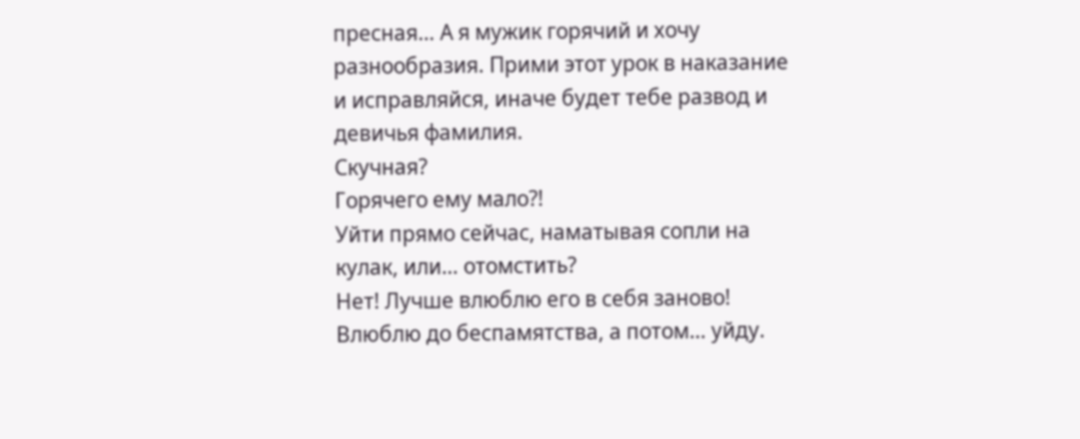пресная… А я мужик горячий и хочу разнообразия. Прими этот урок в наказание и исправляйся, иначе будет тебе развод и девичья фамилия.
Скучная?
Горячего ему мало?!
Уйти прямо сейчас, наматывая сопли на кулак, или… отомстить?
Нет! Лучше влюблю его в себя заново!
Влюблю до беспамятства, а потом… уйду.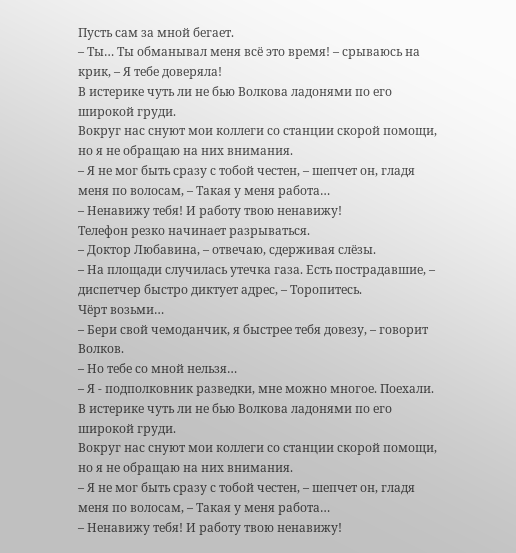Пусть сам за мной бегает.
– Ты… Ты обманывал меня всё это время! – срываюсь на крик, – Я тебе доверяла!
В истерике чуть ли не бью Волкова ладонями по его широкой груди.
Вокруг нас снуют мои коллеги со станции скорой помощи, но я не обращаю на них внимания.
– Я не мог быть сразу с тобой честен, – шепчет он, гладя меня по волосам, – Такая у меня работа…
– Ненавижу тебя! И работу твою ненавижу!
Телефон резко начинает разрываться.
– Доктор Любавина, – отвечаю, сдерживая слёзы.
– На площади случилась утечка газа. Есть пострадавшие, – диспетчер быстро диктует адрес, – Торопитесь.
Чёрт возьми…
– Бери свой чемоданчик, я быстрее тебя довезу, – говорит Волков.
– Но тебе со мной нельзя…
– Я - подполковник разведки, мне можно многое. Поехали.
В истерике чуть ли не бью Волкова ладонями по его широкой груди.
Вокруг нас снуют мои коллеги со станции скорой помощи, но я не обращаю на них внимания.
– Я не мог быть сразу с тобой честен, – шепчет он, гладя меня по волосам, – Такая у меня работа…
– Ненавижу тебя! И работу твою ненавижу!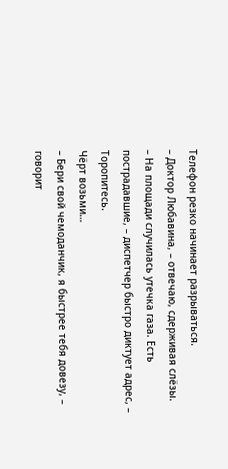Телефон резко начинает разрываться.
– Доктор Любавина, – отвечаю, сдерживая слёзы.
– На площади случилась утечка газа. Есть пострадавшие, – диспетчер быстро диктует адрес, – Торопитесь.
Чёрт возьми…
– Бери свой чемоданчик, я быстрее тебя довезу, – говорит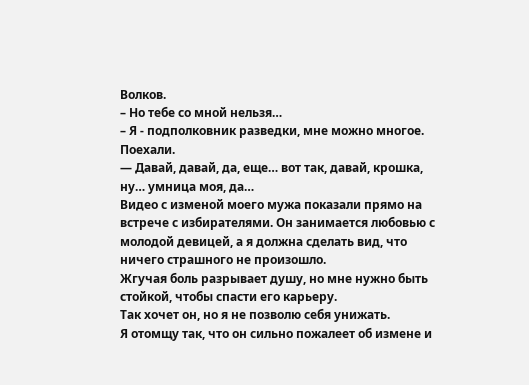Волков.
– Но тебе со мной нельзя…
– Я - подполковник разведки, мне можно многое. Поехали.
— Давай, давай, да, еще… вот так, давай, крошка, ну… умница моя, да…
Видео с изменой моего мужа показали прямо на встрече с избирателями. Он занимается любовью с молодой девицей, а я должна сделать вид, что ничего страшного не произошло.
Жгучая боль разрывает душу, но мне нужно быть стойкой, чтобы спасти его карьеру.
Так хочет он, но я не позволю себя унижать.
Я отомщу так, что он сильно пожалеет об измене и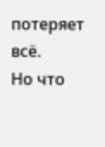потеряет всё.
Но что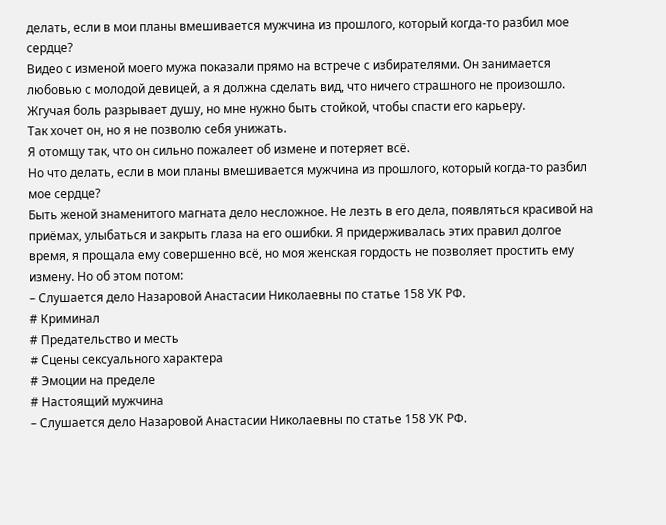делать, если в мои планы вмешивается мужчина из прошлого, который когда-то разбил мое сердце?
Видео с изменой моего мужа показали прямо на встрече с избирателями. Он занимается любовью с молодой девицей, а я должна сделать вид, что ничего страшного не произошло.
Жгучая боль разрывает душу, но мне нужно быть стойкой, чтобы спасти его карьеру.
Так хочет он, но я не позволю себя унижать.
Я отомщу так, что он сильно пожалеет об измене и потеряет всё.
Но что делать, если в мои планы вмешивается мужчина из прошлого, который когда-то разбил мое сердце?
Быть женой знаменитого магната дело несложное. Не лезть в его дела, появляться красивой на приёмах, улыбаться и закрыть глаза на его ошибки. Я придерживалась этих правил долгое время, я прощала ему совершенно всё, но моя женская гордость не позволяет простить ему измену. Но об этом потом:
– Слушается дело Назаровой Анастасии Николаевны по статье 158 УК РФ.
# Криминал
# Предательство и месть
# Cцены сексуального характера
# Эмоции на пределе
# Настоящий мужчина
– Слушается дело Назаровой Анастасии Николаевны по статье 158 УК РФ.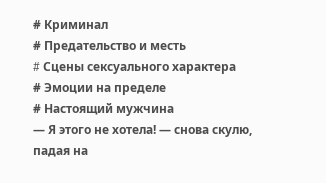# Криминал
# Предательство и месть
# Cцены сексуального характера
# Эмоции на пределе
# Настоящий мужчина
— Я этого не хотела! — снова скулю, падая на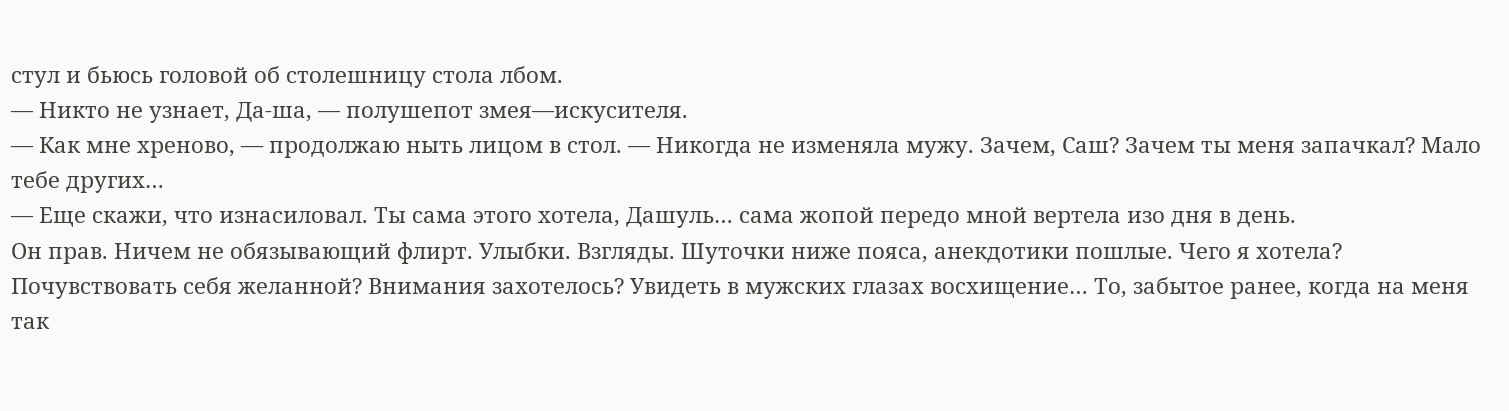стул и бьюсь головой об столешницу стола лбом.
— Никто не узнает, Да-ша, — полушепот змея—искусителя.
— Как мне хреново, — продолжаю ныть лицом в стол. — Никогда не изменяла мужу. Зачем, Саш? Зачем ты меня запачкал? Мало тебе других…
— Еще скажи, что изнасиловал. Ты сама этого хотела, Дашуль… сама жопой передо мной вертела изо дня в день.
Он прав. Ничем не обязывающий флирт. Улыбки. Взгляды. Шуточки ниже пояса, анекдотики пошлые. Чего я хотела? Почувствовать себя желанной? Внимания захотелось? Увидеть в мужских глазах восхищение… То, забытое ранее, когда на меня так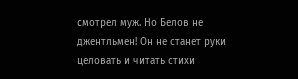смотрел муж. Но Белов не джентльмен! Он не станет руки целовать и читать стихи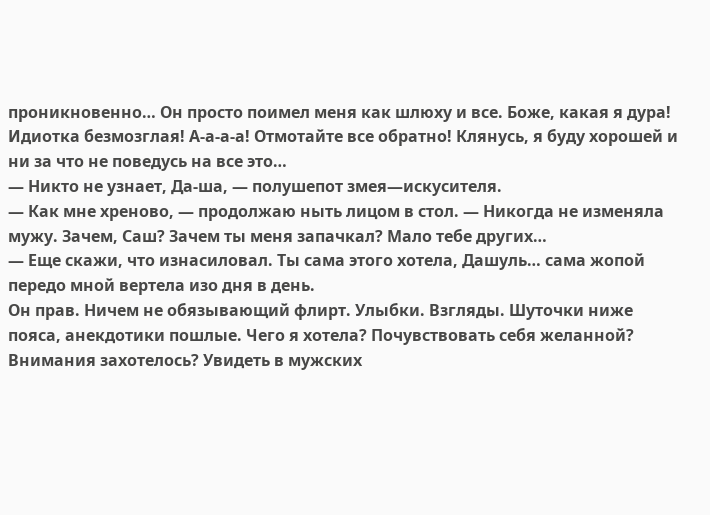проникновенно… Он просто поимел меня как шлюху и все. Боже, какая я дура! Идиотка безмозглая! А-а-а-а! Отмотайте все обратно! Клянусь, я буду хорошей и ни за что не поведусь на все это…
— Никто не узнает, Да-ша, — полушепот змея—искусителя.
— Как мне хреново, — продолжаю ныть лицом в стол. — Никогда не изменяла мужу. Зачем, Саш? Зачем ты меня запачкал? Мало тебе других…
— Еще скажи, что изнасиловал. Ты сама этого хотела, Дашуль… сама жопой передо мной вертела изо дня в день.
Он прав. Ничем не обязывающий флирт. Улыбки. Взгляды. Шуточки ниже пояса, анекдотики пошлые. Чего я хотела? Почувствовать себя желанной? Внимания захотелось? Увидеть в мужских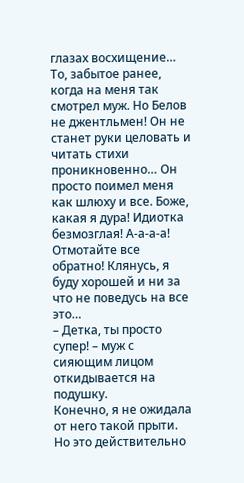глазах восхищение… То, забытое ранее, когда на меня так смотрел муж. Но Белов не джентльмен! Он не станет руки целовать и читать стихи проникновенно… Он просто поимел меня как шлюху и все. Боже, какая я дура! Идиотка безмозглая! А-а-а-а! Отмотайте все обратно! Клянусь, я буду хорошей и ни за что не поведусь на все это…
– Детка, ты просто супер! – муж с сияющим лицом откидывается на подушку.
Конечно, я не ожидала от него такой прыти. Но это действительно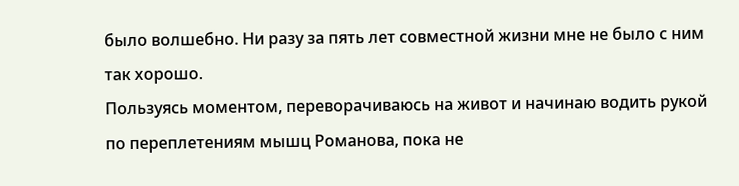было волшебно. Ни разу за пять лет совместной жизни мне не было с ним так хорошо.
Пользуясь моментом, переворачиваюсь на живот и начинаю водить рукой по переплетениям мышц Романова, пока не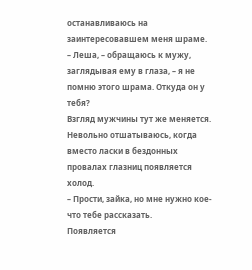останавливаюсь на заинтересовавшем меня шраме.
– Леша, – обращаюсь к мужу, заглядывая ему в глаза, – я не помню этого шрама. Откуда он у тебя?
Взгляд мужчины тут же меняется. Невольно отшатываюсь, когда вместо ласки в бездонных провалах глазниц появляется холод.
– Прости, зайка, но мне нужно кое-что тебе рассказать.
Появляется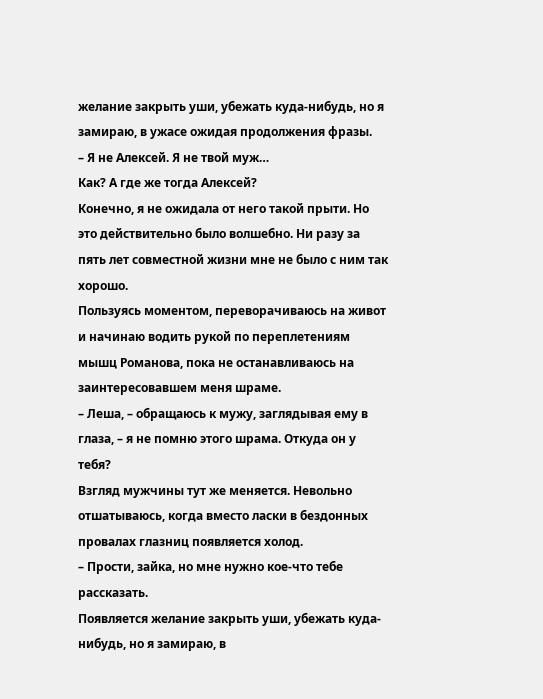желание закрыть уши, убежать куда-нибудь, но я замираю, в ужасе ожидая продолжения фразы.
– Я не Алексей. Я не твой муж…
Как? А где же тогда Алексей?
Конечно, я не ожидала от него такой прыти. Но это действительно было волшебно. Ни разу за пять лет совместной жизни мне не было с ним так хорошо.
Пользуясь моментом, переворачиваюсь на живот и начинаю водить рукой по переплетениям мышц Романова, пока не останавливаюсь на заинтересовавшем меня шраме.
– Леша, – обращаюсь к мужу, заглядывая ему в глаза, – я не помню этого шрама. Откуда он у тебя?
Взгляд мужчины тут же меняется. Невольно отшатываюсь, когда вместо ласки в бездонных провалах глазниц появляется холод.
– Прости, зайка, но мне нужно кое-что тебе рассказать.
Появляется желание закрыть уши, убежать куда-нибудь, но я замираю, в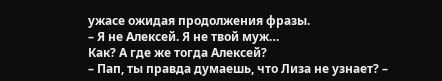ужасе ожидая продолжения фразы.
– Я не Алексей. Я не твой муж…
Как? А где же тогда Алексей?
– Пап, ты правда думаешь, что Лиза не узнает? –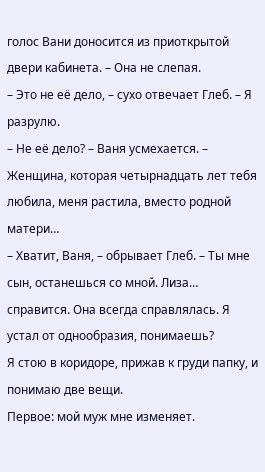голос Вани доносится из приоткрытой двери кабинета. – Она не слепая.
– Это не её дело, – сухо отвечает Глеб. – Я разрулю.
– Не её дело? – Ваня усмехается. – Женщина, которая четырнадцать лет тебя любила, меня растила, вместо родной матери…
– Хватит, Ваня, – обрывает Глеб. – Ты мне сын, останешься со мной. Лиза… справится. Она всегда справлялась. Я устал от однообразия, понимаешь?
Я стою в коридоре, прижав к груди папку, и понимаю две вещи.
Первое: мой муж мне изменяет.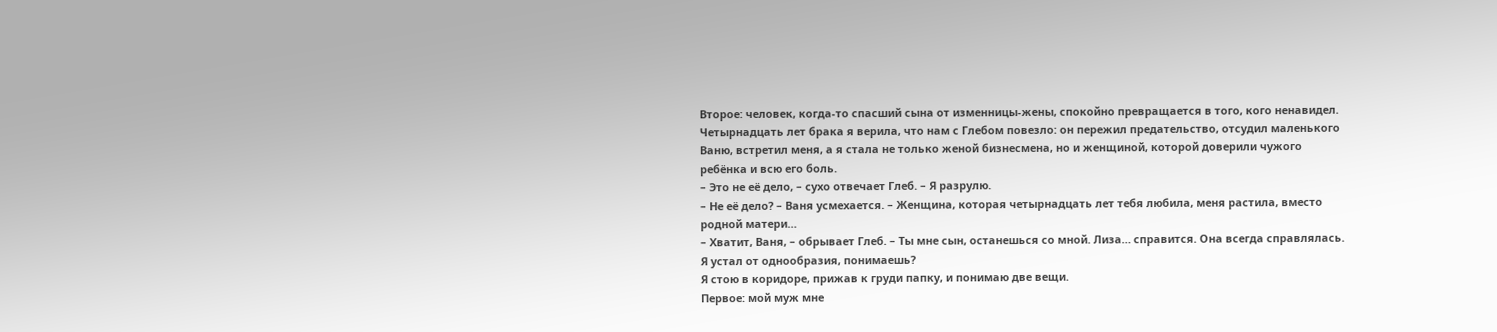Второе: человек, когда-то спасший сына от изменницы-жены, спокойно превращается в того, кого ненавидел.
Четырнадцать лет брака я верила, что нам с Глебом повезло: он пережил предательство, отсудил маленького Ваню, встретил меня, а я стала не только женой бизнесмена, но и женщиной, которой доверили чужого ребёнка и всю его боль.
– Это не её дело, – сухо отвечает Глеб. – Я разрулю.
– Не её дело? – Ваня усмехается. – Женщина, которая четырнадцать лет тебя любила, меня растила, вместо родной матери…
– Хватит, Ваня, – обрывает Глеб. – Ты мне сын, останешься со мной. Лиза… справится. Она всегда справлялась. Я устал от однообразия, понимаешь?
Я стою в коридоре, прижав к груди папку, и понимаю две вещи.
Первое: мой муж мне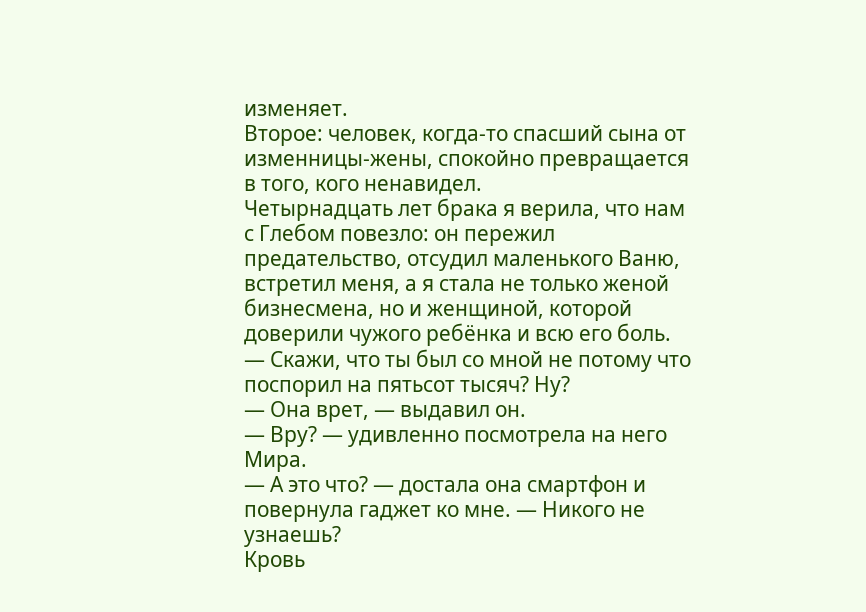изменяет.
Второе: человек, когда-то спасший сына от изменницы-жены, спокойно превращается в того, кого ненавидел.
Четырнадцать лет брака я верила, что нам с Глебом повезло: он пережил предательство, отсудил маленького Ваню, встретил меня, а я стала не только женой бизнесмена, но и женщиной, которой доверили чужого ребёнка и всю его боль.
— Скажи, что ты был со мной не потому что поспорил на пятьсот тысяч? Ну?
— Она врет, — выдавил он.
— Вру? — удивленно посмотрела на него Мира.
— А это что? — достала она смартфон и повернула гаджет ко мне. — Никого не узнаешь?
Кровь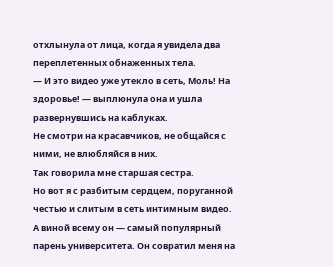отхлынула от лица, когда я увидела два переплетенных обнаженных тела.
— И это видео уже утекло в сеть, Моль! На здоровье! — выплюнула она и ушла развернувшись на каблуках.
Не смотри на красавчиков, не общайся с ними, не влюбляйся в них.
Так говорила мне старшая сестра.
Но вот я с разбитым сердцем, поруганной честью и слитым в сеть интимным видео.
А виной всему он — самый популярный парень университета. Он совратил меня на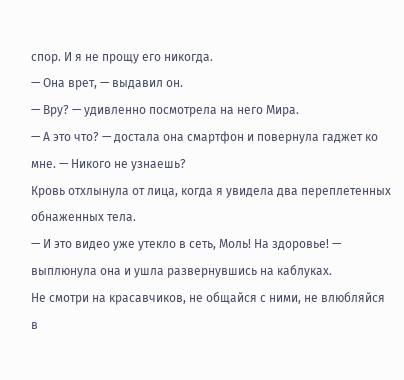спор. И я не прощу его никогда.
— Она врет, — выдавил он.
— Вру? — удивленно посмотрела на него Мира.
— А это что? — достала она смартфон и повернула гаджет ко мне. — Никого не узнаешь?
Кровь отхлынула от лица, когда я увидела два переплетенных обнаженных тела.
— И это видео уже утекло в сеть, Моль! На здоровье! — выплюнула она и ушла развернувшись на каблуках.
Не смотри на красавчиков, не общайся с ними, не влюбляйся в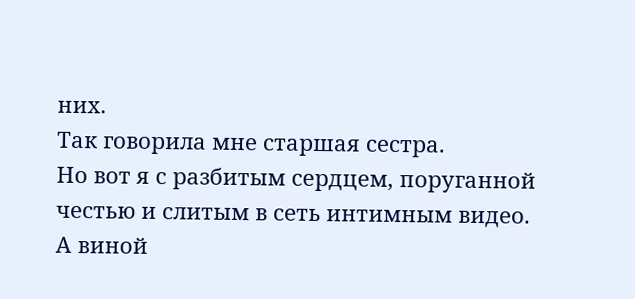них.
Так говорила мне старшая сестра.
Но вот я с разбитым сердцем, поруганной честью и слитым в сеть интимным видео.
А виной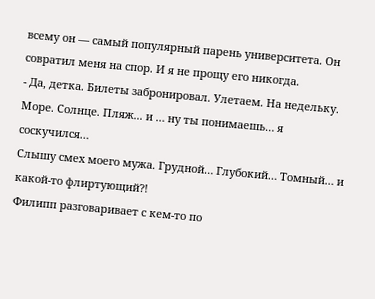всему он — самый популярный парень университета. Он совратил меня на спор. И я не прощу его никогда.
- Да, детка. Билеты забронировал. Улетаем. На недельку. Море. Солнце. Пляж... и … ну ты понимаешь… я соскучился…
Слышу смех моего мужа. Грудной… Глубокий… Томный… и какой-то флиртующий?!
Филипп разговаривает с кем-то по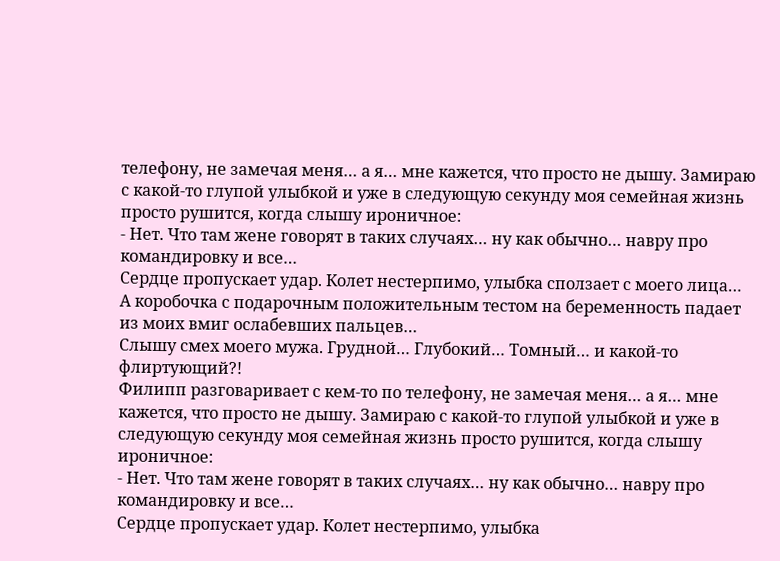телефону, не замечая меня… а я… мне кажется, что просто не дышу. Замираю с какой-то глупой улыбкой и уже в следующую секунду моя семейная жизнь просто рушится, когда слышу ироничное:
- Нет. Что там жене говорят в таких случаях… ну как обычно… навру про командировку и все…
Сердце пропускает удар. Колет нестерпимо, улыбка сползает с моего лица…
А коробочка с подарочным положительным тестом на беременность падает из моих вмиг ослабевших пальцев…
Слышу смех моего мужа. Грудной… Глубокий… Томный… и какой-то флиртующий?!
Филипп разговаривает с кем-то по телефону, не замечая меня… а я… мне кажется, что просто не дышу. Замираю с какой-то глупой улыбкой и уже в следующую секунду моя семейная жизнь просто рушится, когда слышу ироничное:
- Нет. Что там жене говорят в таких случаях… ну как обычно… навру про командировку и все…
Сердце пропускает удар. Колет нестерпимо, улыбка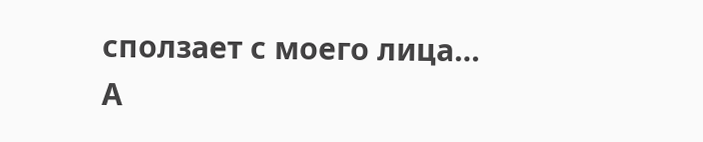сползает с моего лица…
А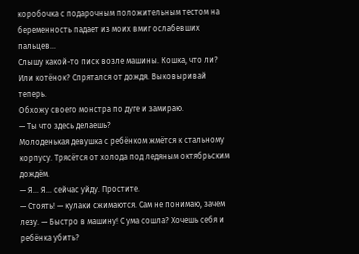коробочка с подарочным положительным тестом на беременность падает из моих вмиг ослабевших пальцев…
Слышу какой-то писк возле машины. Кошка, что ли? Или котёнок? Спрятался от дождя. Выковыривай теперь.
Обхожу своего монстра по дуге и замираю.
— Ты что здесь делаешь?
Молоденькая девушка с ребёнком жмётся к стальному корпусу. Трясётся от холода под ледяным октябрьским дождём.
— Я… Я… сейчас уйду. Простите.
— Стоять! — кулаки сжимаются. Сам не понимаю, зачем лезу. — Быстро в машину! С ума сошла? Хочешь себя и ребёнка убить?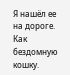Я нашёл ее на дороге.
Как бездомную кошку.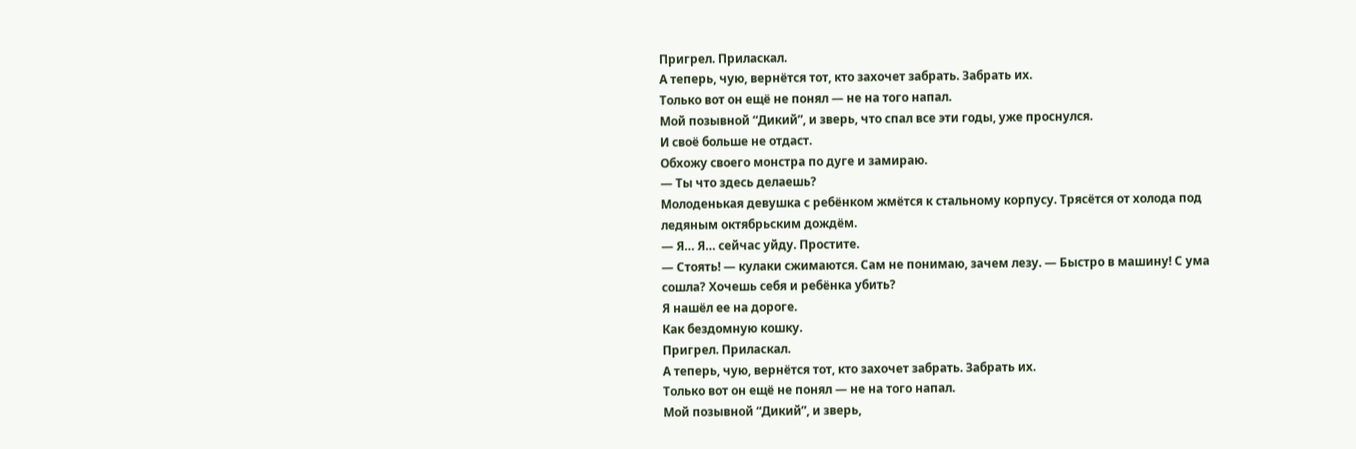Пригрел. Приласкал.
А теперь, чую, вернётся тот, кто захочет забрать. Забрать их.
Только вот он ещё не понял — не на того напал.
Мой позывной “Дикий”, и зверь, что спал все эти годы, уже проснулся.
И своё больше не отдаст.
Обхожу своего монстра по дуге и замираю.
— Ты что здесь делаешь?
Молоденькая девушка с ребёнком жмётся к стальному корпусу. Трясётся от холода под ледяным октябрьским дождём.
— Я… Я… сейчас уйду. Простите.
— Стоять! — кулаки сжимаются. Сам не понимаю, зачем лезу. — Быстро в машину! С ума сошла? Хочешь себя и ребёнка убить?
Я нашёл ее на дороге.
Как бездомную кошку.
Пригрел. Приласкал.
А теперь, чую, вернётся тот, кто захочет забрать. Забрать их.
Только вот он ещё не понял — не на того напал.
Мой позывной “Дикий”, и зверь,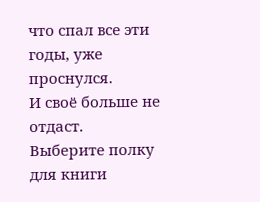что спал все эти годы, уже проснулся.
И своё больше не отдаст.
Выберите полку для книги